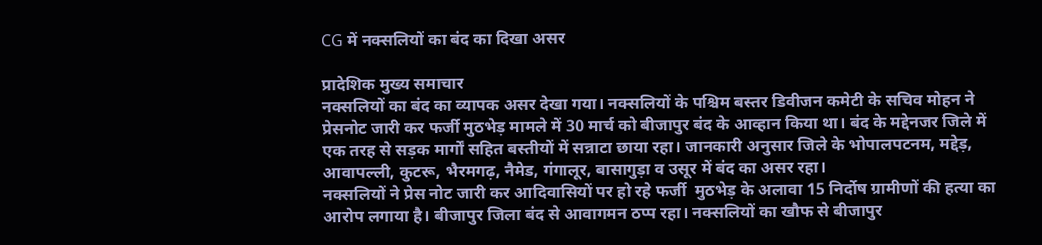CG में नक्सलियों का बंद का दिखा असर

प्रादेशिक मुख्य समाचार
नक्सलियों का बंद का व्यापक असर देखा गया। नक्सलियों के पश्चिम बस्तर डिवीजन कमेटी के सचिव मोहन ने प्रेसनोट जारी कर फर्जी मुठभेड़ मामले में 30 मार्च को बीजापुर बंद के आव्हान किया था। बंद के मद्देनजर जिले में एक तरह से सड़क मार्गों सहित बस्तीयों में सन्नाटा छाया रहा। जानकारी अनुसार जिले के भोपालपटनम, मद्देड़, आवापल्ली, कुटरू, भैरमगढ़, नैमेड, गंगालूर, बासागुड़ा व उसूर में बंद का असर रहा।
नक्सलियों ने प्रेस नोट जारी कर आदिवासियों पर हो रहे फर्जी  मुठभेड़ के अलावा 15 निर्दोष ग्रामीणों की हत्या का आरोप लगाया है। बीजापुर जिला बंद से आवागमन ठप्प रहा। नक्सलियों का खौफ से बीजापुर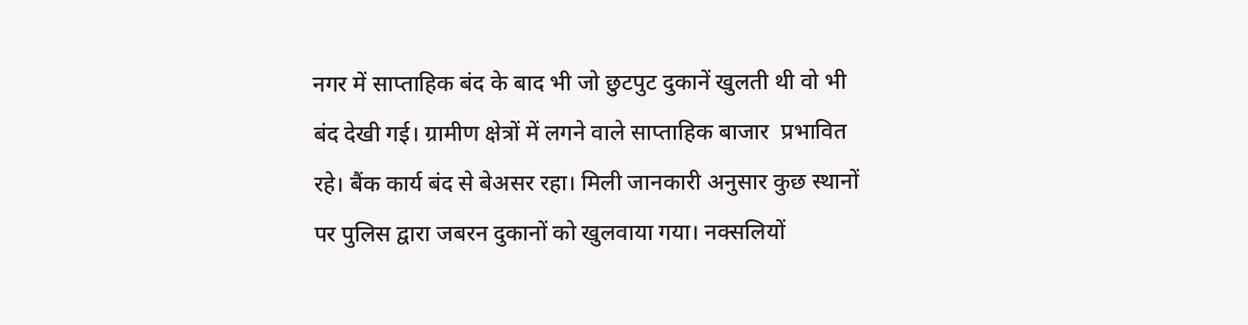नगर में साप्ताहिक बंद के बाद भी जो छुटपुट दुकानें खुलती थी वो भी बंद देखी गई। ग्रामीण क्षेत्रों में लगने वाले साप्ताहिक बाजार  प्रभावित रहे। बैंक कार्य बंद से बेअसर रहा। मिली जानकारी अनुसार कुछ स्थानों पर पुलिस द्वारा जबरन दुकानों को खुलवाया गया। नक्सलियों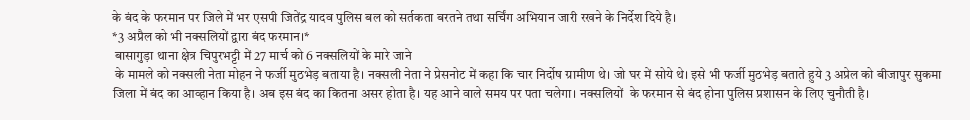के बंद के फरमान पर जिले में भर एसपी जितेंद्र यादव पुलिस बल को सर्तकता बरतने तथा सर्चिंग अभियान जारी रखने के निर्देश दिये है।
*3 अप्रैल को भी नक्सलियों द्वारा बंद फरमान।*
 बासागुड़ा थाना क्षेत्र चिपुरभट्टी में 27 मार्च को 6 नक्सलियों के मारे जाने
 के मामले को नक्सली नेता मोहन ने फर्जी मुठभेड़ बताया है। नक्सली नेता ने प्रेसनोट में कहा कि चार निर्दोष ग्रामीण थे। जो घर में सोये थे। इसे भी फर्जी मुठभेड़ बताते हुये 3 अप्रेल को बीजापुर सुकमा जिला में बंद का आव्हान किया है। अब इस बंद का कितना असर होता है। यह आने वाले समय पर पता चलेगा। नक्सलियों  के फरमान से बंद होना पुलिस प्रशासन के लिए चुनौती है।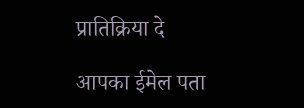प्रातिक्रिया दे

आपका ईमेल पता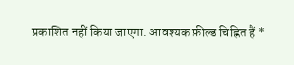प्रकाशित नहीं किया जाएगा. आवश्यक फ़ील्ड चिह्नित हैं *